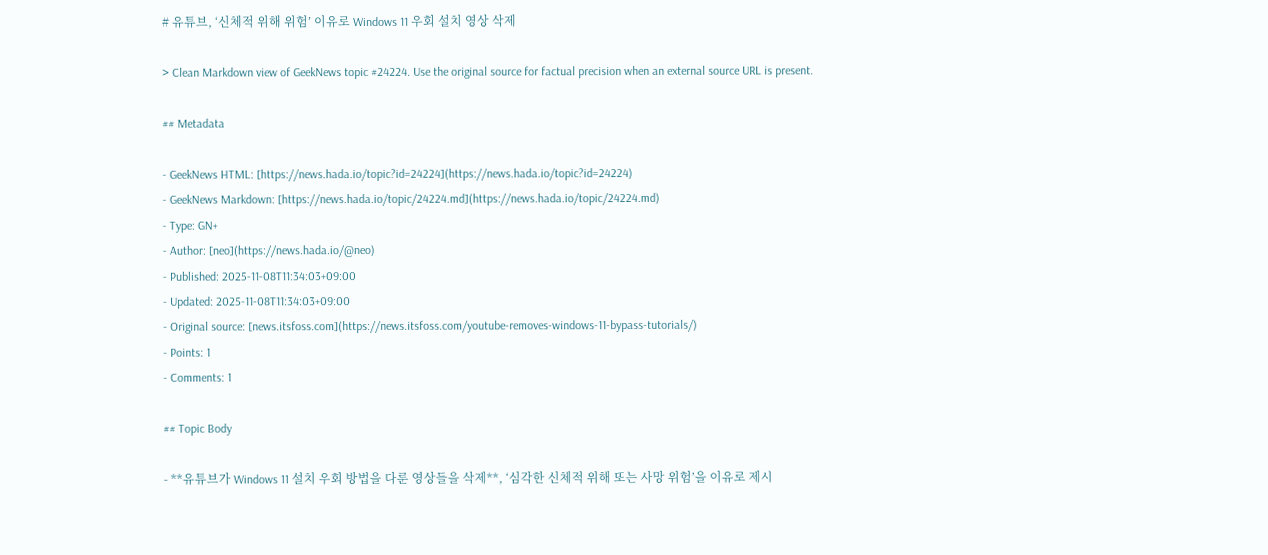# 유튜브, ‘신체적 위해 위험’ 이유로 Windows 11 우회 설치 영상 삭제

> Clean Markdown view of GeekNews topic #24224. Use the original source for factual precision when an external source URL is present.

## Metadata

- GeekNews HTML: [https://news.hada.io/topic?id=24224](https://news.hada.io/topic?id=24224)
- GeekNews Markdown: [https://news.hada.io/topic/24224.md](https://news.hada.io/topic/24224.md)
- Type: GN+
- Author: [neo](https://news.hada.io/@neo)
- Published: 2025-11-08T11:34:03+09:00
- Updated: 2025-11-08T11:34:03+09:00
- Original source: [news.itsfoss.com](https://news.itsfoss.com/youtube-removes-windows-11-bypass-tutorials/)
- Points: 1
- Comments: 1

## Topic Body

- **유튜브가 Windows 11 설치 우회 방법을 다룬 영상들을 삭제**, ‘심각한 신체적 위해 또는 사망 위험’을 이유로 제시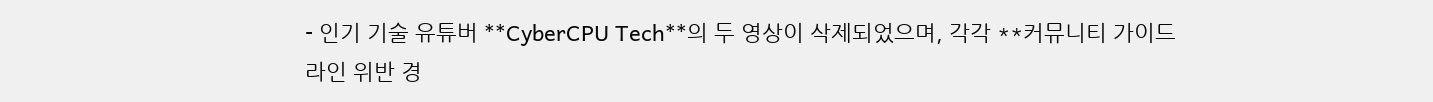- 인기 기술 유튜버 **CyberCPU Tech**의 두 영상이 삭제되었으며, 각각 **커뮤니티 가이드라인 위반 경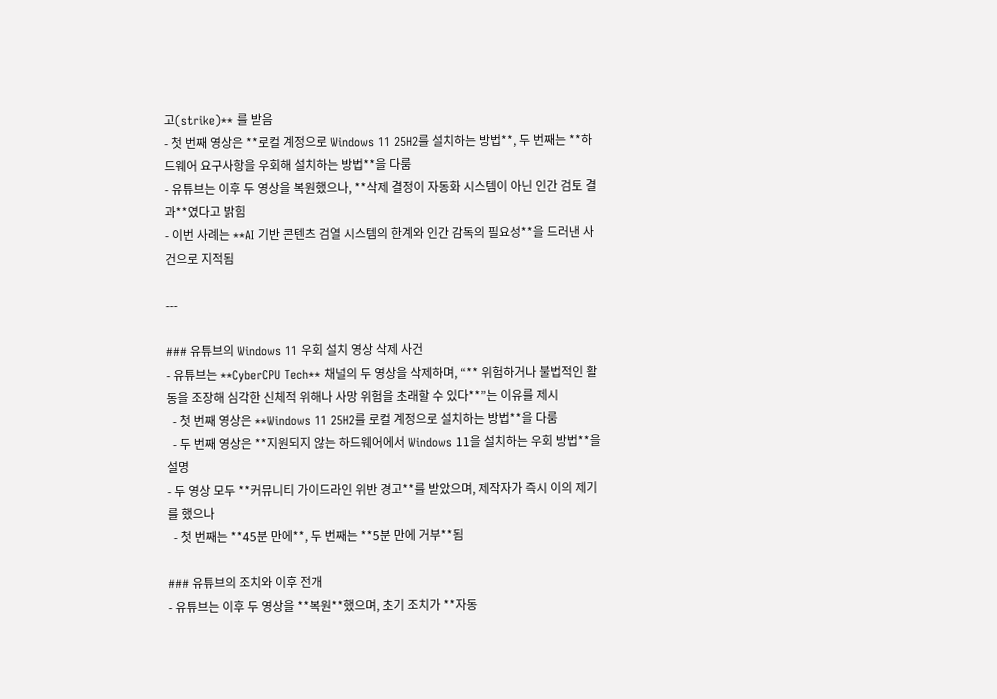고(strike)** 를 받음
- 첫 번째 영상은 **로컬 계정으로 Windows 11 25H2를 설치하는 방법**, 두 번째는 **하드웨어 요구사항을 우회해 설치하는 방법**을 다룸
- 유튜브는 이후 두 영상을 복원했으나, **삭제 결정이 자동화 시스템이 아닌 인간 검토 결과**였다고 밝힘
- 이번 사례는 **AI 기반 콘텐츠 검열 시스템의 한계와 인간 감독의 필요성**을 드러낸 사건으로 지적됨

---

### 유튜브의 Windows 11 우회 설치 영상 삭제 사건
- 유튜브는 **CyberCPU Tech** 채널의 두 영상을 삭제하며, “** 위험하거나 불법적인 활동을 조장해 심각한 신체적 위해나 사망 위험을 초래할 수 있다**”는 이유를 제시
  - 첫 번째 영상은 **Windows 11 25H2를 로컬 계정으로 설치하는 방법**을 다룸
  - 두 번째 영상은 **지원되지 않는 하드웨어에서 Windows 11을 설치하는 우회 방법**을 설명
- 두 영상 모두 **커뮤니티 가이드라인 위반 경고**를 받았으며, 제작자가 즉시 이의 제기를 했으나
  - 첫 번째는 **45분 만에**, 두 번째는 **5분 만에 거부**됨

### 유튜브의 조치와 이후 전개
- 유튜브는 이후 두 영상을 **복원**했으며, 초기 조치가 **자동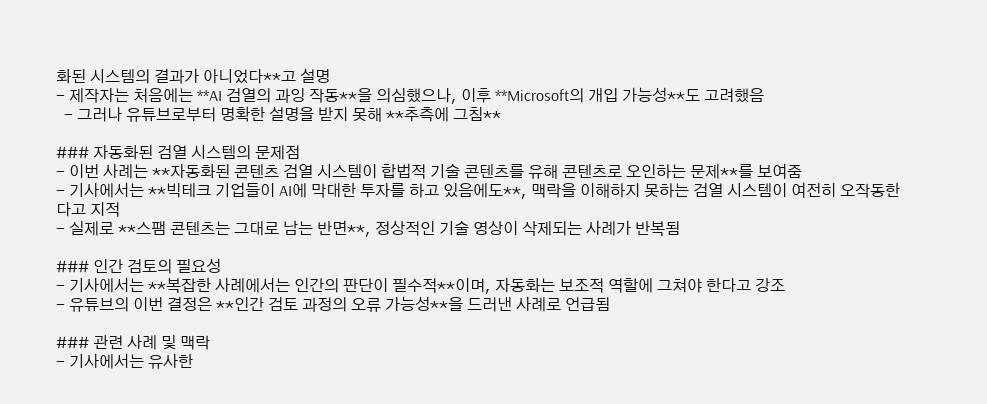화된 시스템의 결과가 아니었다**고 설명
- 제작자는 처음에는 **AI 검열의 과잉 작동**을 의심했으나, 이후 **Microsoft의 개입 가능성**도 고려했음
  - 그러나 유튜브로부터 명확한 설명을 받지 못해 **추측에 그침**

### 자동화된 검열 시스템의 문제점
- 이번 사례는 **자동화된 콘텐츠 검열 시스템이 합법적 기술 콘텐츠를 유해 콘텐츠로 오인하는 문제**를 보여줌
- 기사에서는 **빅테크 기업들이 AI에 막대한 투자를 하고 있음에도**, 맥락을 이해하지 못하는 검열 시스템이 여전히 오작동한다고 지적
- 실제로 **스팸 콘텐츠는 그대로 남는 반면**, 정상적인 기술 영상이 삭제되는 사례가 반복됨

### 인간 검토의 필요성
- 기사에서는 **복잡한 사례에서는 인간의 판단이 필수적**이며, 자동화는 보조적 역할에 그쳐야 한다고 강조
- 유튜브의 이번 결정은 **인간 검토 과정의 오류 가능성**을 드러낸 사례로 언급됨

### 관련 사례 및 맥락
- 기사에서는 유사한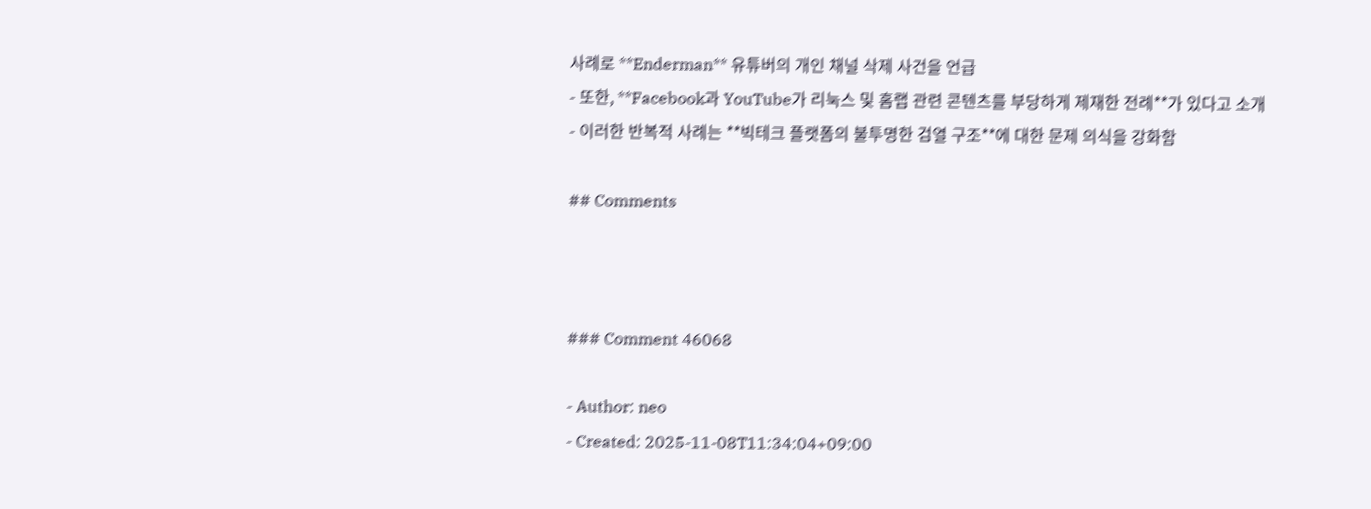사례로 **Enderman** 유튜버의 개인 채널 삭제 사건을 언급
- 또한, **Facebook과 YouTube가 리눅스 및 홈랩 관련 콘텐츠를 부당하게 제재한 전례**가 있다고 소개
- 이러한 반복적 사례는 **빅테크 플랫폼의 불투명한 검열 구조**에 대한 문제 의식을 강화함

## Comments



### Comment 46068

- Author: neo
- Created: 2025-11-08T11:34:04+09:00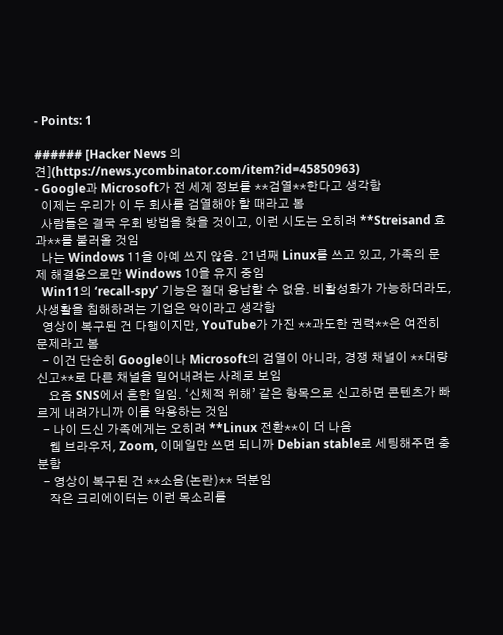- Points: 1

###### [Hacker News 의견](https://news.ycombinator.com/item?id=45850963)
- Google과 Microsoft가 전 세계 정보를 **검열**한다고 생각함
  이제는 우리가 이 두 회사를 검열해야 할 때라고 봄
  사람들은 결국 우회 방법을 찾을 것이고, 이런 시도는 오히려 **Streisand 효과**를 불러올 것임
  나는 Windows 11을 아예 쓰지 않음. 21년째 Linux를 쓰고 있고, 가족의 문제 해결용으로만 Windows 10을 유지 중임
  Win11의 ‘recall-spy’ 기능은 절대 용납할 수 없음. 비활성화가 가능하더라도, 사생활을 침해하려는 기업은 악이라고 생각함
  영상이 복구된 건 다행이지만, YouTube가 가진 **과도한 권력**은 여전히 문제라고 봄
  - 이건 단순히 Google이나 Microsoft의 검열이 아니라, 경쟁 채널이 **대량 신고**로 다른 채널을 밀어내려는 사례로 보임
    요즘 SNS에서 흔한 일임. ‘신체적 위해’ 같은 항목으로 신고하면 콘텐츠가 빠르게 내려가니까 이를 악용하는 것임
  - 나이 드신 가족에게는 오히려 **Linux 전환**이 더 나음
    웹 브라우저, Zoom, 이메일만 쓰면 되니까 Debian stable로 세팅해주면 충분함
  - 영상이 복구된 건 **소음(논란)** 덕분임
    작은 크리에이터는 이런 목소리를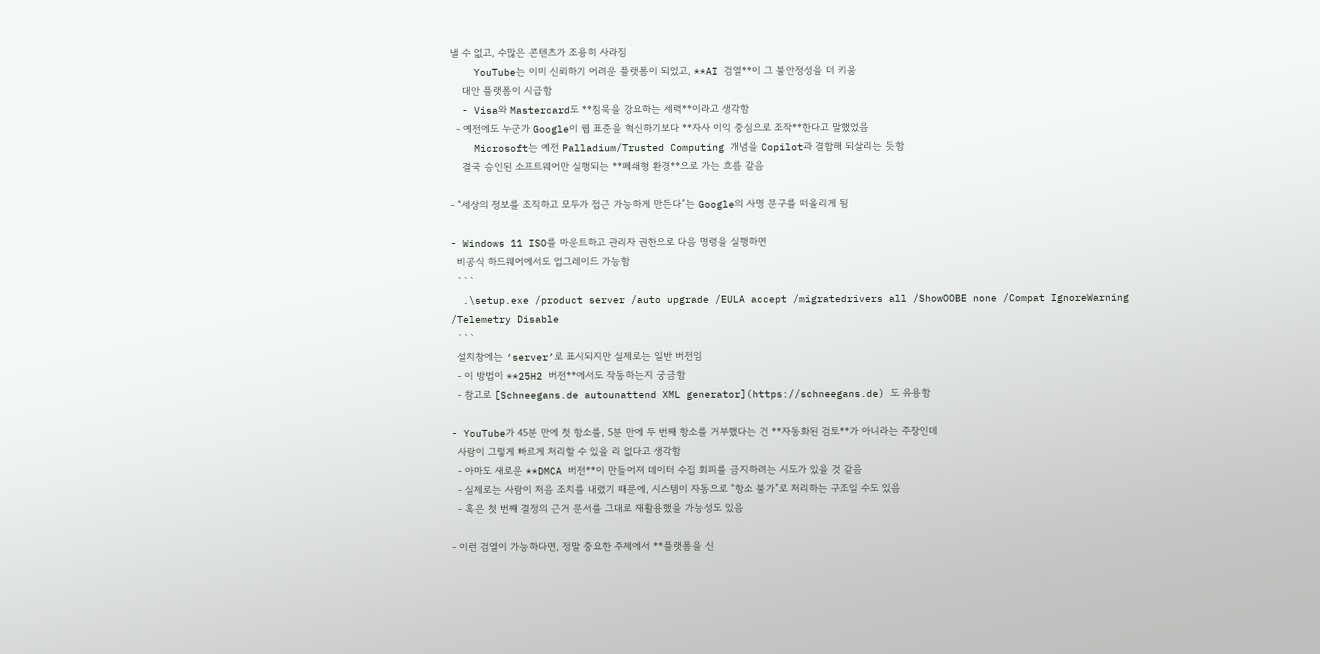낼 수 없고, 수많은 콘텐츠가 조용히 사라짐
    YouTube는 이미 신뢰하기 어려운 플랫폼이 되었고, **AI 검열**이 그 불안정성을 더 키움
    대안 플랫폼이 시급함
  - Visa와 Mastercard도 **침묵을 강요하는 세력**이라고 생각함
  - 예전에도 누군가 Google이 웹 표준을 혁신하기보다 **자사 이익 중심으로 조작**한다고 말했었음
    Microsoft는 예전 Palladium/Trusted Computing 개념을 Copilot과 결합해 되살리는 듯함
    결국 승인된 소프트웨어만 실행되는 **폐쇄형 환경**으로 가는 흐름 같음

- “세상의 정보를 조직하고 모두가 접근 가능하게 만든다”는 Google의 사명 문구를 떠올리게 됨

- Windows 11 ISO를 마운트하고 관리자 권한으로 다음 명령을 실행하면
  비공식 하드웨어에서도 업그레이드 가능함
  ```
  .\setup.exe /product server /auto upgrade /EULA accept /migratedrivers all /ShowOOBE none /Compat IgnoreWarning /Telemetry Disable
  ```
  설치창에는 ‘server’로 표시되지만 실제로는 일반 버전임
  - 이 방법이 **25H2 버전**에서도 작동하는지 궁금함
  - 참고로 [Schneegans.de autounattend XML generator](https://schneegans.de) 도 유용함

- YouTube가 45분 만에 첫 항소를, 5분 만에 두 번째 항소를 거부했다는 건 **자동화된 검토**가 아니라는 주장인데
  사람이 그렇게 빠르게 처리할 수 있을 리 없다고 생각함
  - 아마도 새로운 **DMCA 버전**이 만들어져 데이터 수집 회피를 금지하려는 시도가 있을 것 같음
  - 실제로는 사람이 처음 조치를 내렸기 때문에, 시스템이 자동으로 “항소 불가”로 처리하는 구조일 수도 있음
  - 혹은 첫 번째 결정의 근거 문서를 그대로 재활용했을 가능성도 있음

- 이런 검열이 가능하다면, 정말 중요한 주제에서 **플랫폼을 신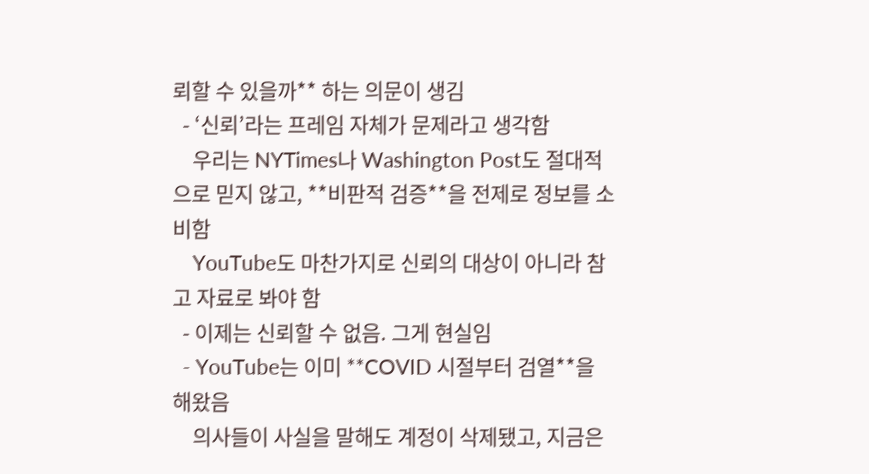뢰할 수 있을까** 하는 의문이 생김
  - ‘신뢰’라는 프레임 자체가 문제라고 생각함
    우리는 NYTimes나 Washington Post도 절대적으로 믿지 않고, **비판적 검증**을 전제로 정보를 소비함
    YouTube도 마찬가지로 신뢰의 대상이 아니라 참고 자료로 봐야 함
  - 이제는 신뢰할 수 없음. 그게 현실임
  - YouTube는 이미 **COVID 시절부터 검열**을 해왔음
    의사들이 사실을 말해도 계정이 삭제됐고, 지금은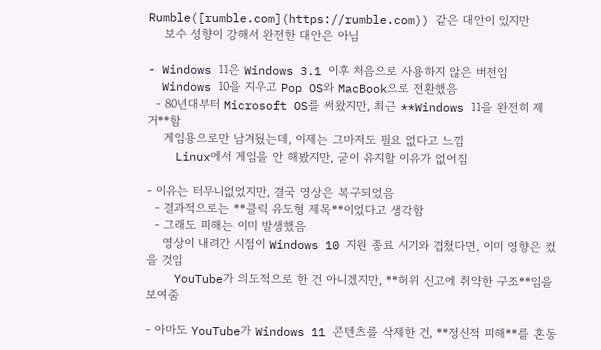Rumble([rumble.com](https://rumble.com)) 같은 대안이 있지만
    보수 성향이 강해서 완전한 대안은 아님

- Windows 11은 Windows 3.1 이후 처음으로 사용하지 않은 버전임
  Windows 10을 지우고 Pop OS와 MacBook으로 전환했음
  - 80년대부터 Microsoft OS를 써왔지만, 최근 **Windows 11을 완전히 제거**함
    게임용으로만 남겨뒀는데, 이제는 그마저도 필요 없다고 느낌
    Linux에서 게임을 안 해봤지만, 굳이 유지할 이유가 없어짐

- 이유는 터무니없었지만, 결국 영상은 복구되었음
  - 결과적으로는 **클릭 유도형 제목**이었다고 생각함
  - 그래도 피해는 이미 발생했음
    영상이 내려간 시점이 Windows 10 지원 종료 시기와 겹쳤다면, 이미 영향은 컸을 것임
    YouTube가 의도적으로 한 건 아니겠지만, **허위 신고에 취약한 구조**임을 보여줌

- 아마도 YouTube가 Windows 11 콘텐츠를 삭제한 건, **정신적 피해**를 혼동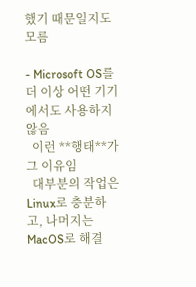했기 때문일지도 모름

- Microsoft OS를 더 이상 어떤 기기에서도 사용하지 않음
  이런 **행태**가 그 이유임
  대부분의 작업은 Linux로 충분하고, 나머지는 MacOS로 해결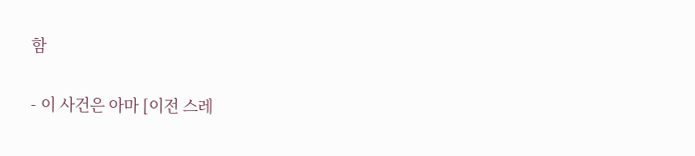함

- 이 사건은 아마 [이전 스레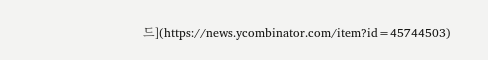드](https://news.ycombinator.com/item?id=45744503)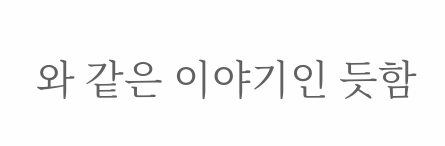와 같은 이야기인 듯함